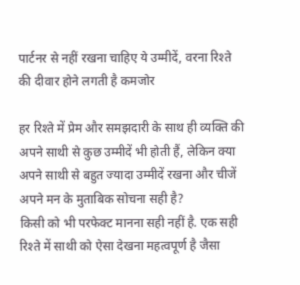पार्टनर से नहीं रखना चाहिए ये उम्मीदें, वरना रिश्ते की दीवार होने लगती है कमजोर

हर रिश्ते में प्रेम और समझदारी के साथ ही व्यक्ति की अपने साथी से कुछ उम्मीदें भी होती हैं, लेकिन क्या अपने साथी से बहुत ज्यादा उम्मीदें रखना और चीजें अपने मन के मुताबिक सोचना सही है?
किसी को भी परफेक्ट मानना सही नहीं है. एक सही रिश्ते में साथी को ऐसा देखना महत्वपूर्ण है जैसा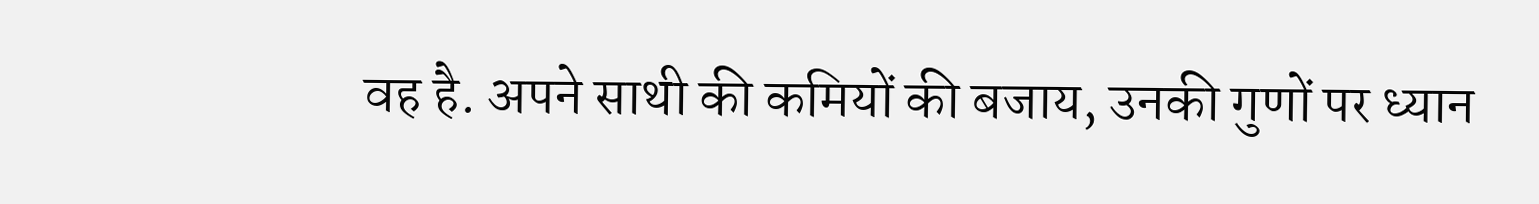वह है. अपने साथी की कमियों की बजाय, उनकी गुणों पर ध्यान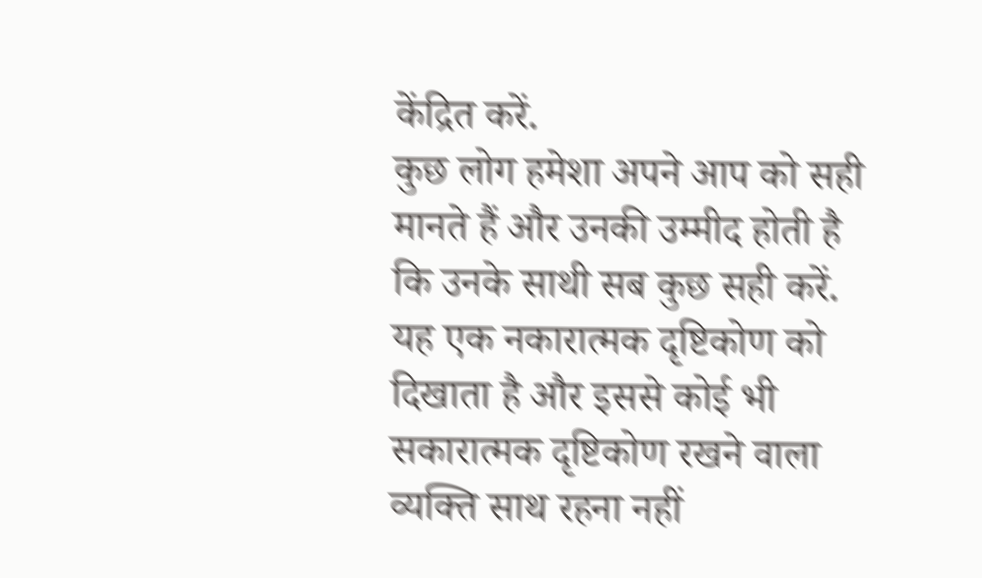केंद्रित करें.
कुछ लोग हमेशा अपने आप को सही मानते हैं और उनकी उम्मीद होती है कि उनके साथी सब कुछ सही करें. यह एक नकारात्मक दृष्टिकोण को दिखाता है और इससे कोई भी सकारात्मक दृष्टिकोण रखने वाला व्यक्ति साथ रहना नहीं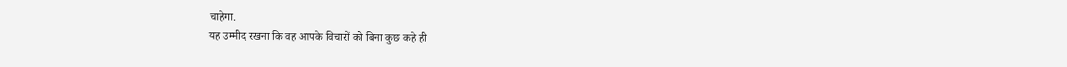चाहेगा.
यह उम्मीद रखना कि वह आपके विचारों को बिना कुछ कहे ही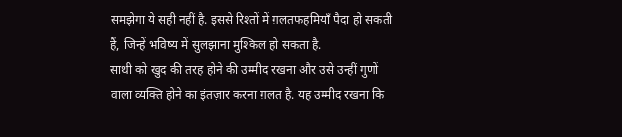समझेगा ये सही नहीं है. इससे रिश्तों में ग़लतफहमियाँ पैदा हो सकती हैं, जिन्हें भविष्य में सुलझाना मुश्किल हो सकता है.
साथी को खुद की तरह होने की उम्मीद रखना और उसे उन्हीं गुणों वाला व्यक्ति होने का इंतज़ार करना ग़लत है. यह उम्मीद रखना कि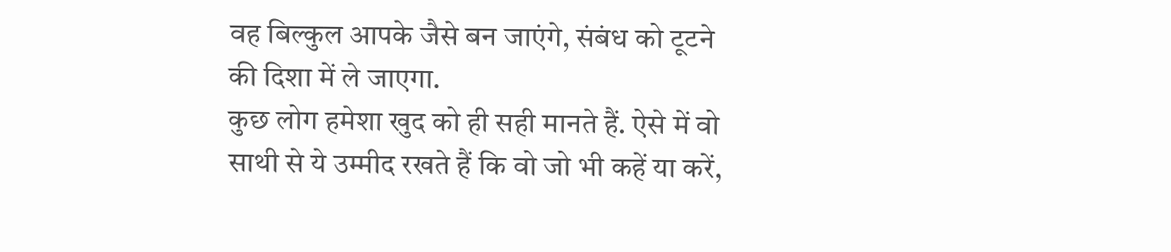वह बिल्कुल आपके जैसे बन जाएंगे, संबंध को टूटने की दिशा में ले जाएगा.
कुछ लोग हमेशा खुद को ही सही मानते हैं. ऐसे में वो साथी से ये उम्मीद रखते हैं कि वो जो भी कहें या करें,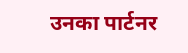उनका पार्टनर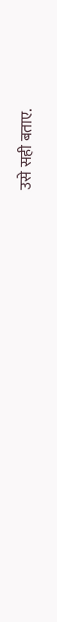उसे सही बताए.